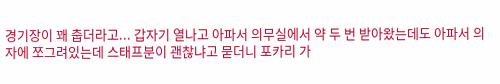경기장이 꽤 춥더라고... 갑자기 열나고 아파서 의무실에서 약 두 번 받아왔는데도 아파서 의자에 쪼그려있는데 스태프분이 괜찮냐고 묻더니 포카리 가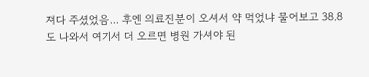져다 주셨었음... 후엔 의료진분이 오셔서 약 먹었냐 물어보고 38.8도 나와서 여기서 더 오르면 병원 가셔야 된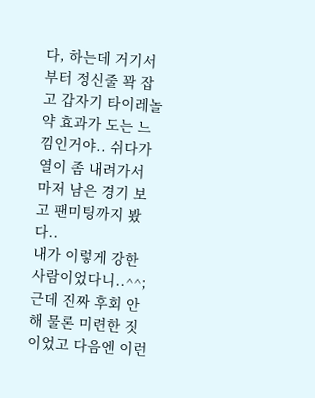다, 하는데 거기서부터 정신줄 꽉 잡고 갑자기 타이레놀 약 효과가 도는 느낌인거야.. 쉬다가 열이 좀 내려가서 마저 남은 경기 보고 팬미팅까지 봤다..
내가 이렇게 강한 사람이었다니..^^; 근데 진짜 후회 안해 물론 미련한 짓이었고 다음엔 이런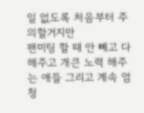일 없도록 처음부터 주의할거지만
팬미팅 할 때 안 빼고 다 해주고 개큰 노력 해주는 애들 그리고 계속 엄청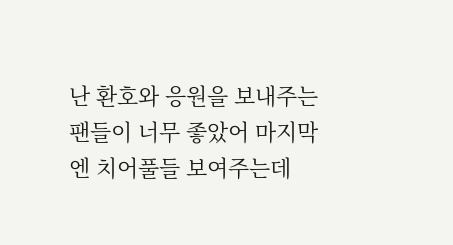난 환호와 응원을 보내주는 팬들이 너무 좋았어 마지막엔 치어풀들 보여주는데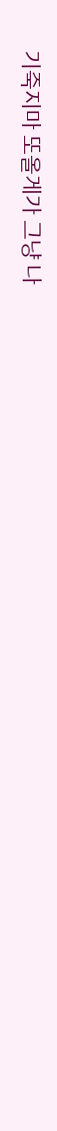기죽지마 또올게가 그냥 나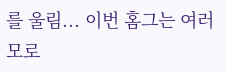를 울림... 이번 홈그는 여러모로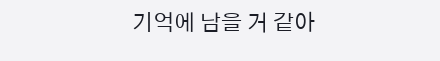기억에 남을 거 같아